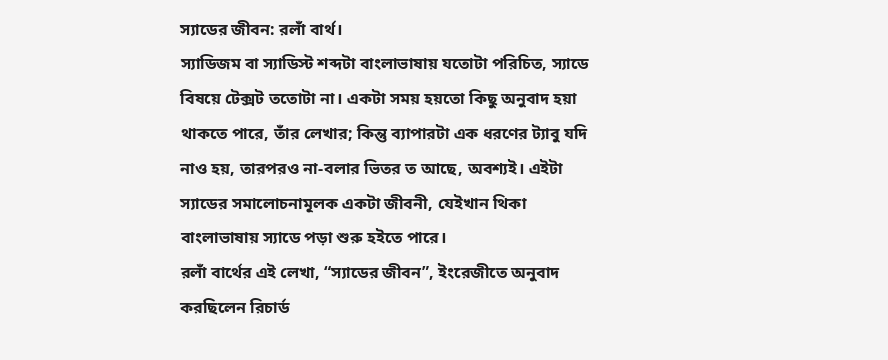স্যাডের জীবন: রলাঁ বার্থ।
স্যাডিজম বা স্যাডিস্ট শব্দটা বাংলাভাষায় যতোটা পরিচিত, স্যাডে বিষয়ে টেক্সট ততোটা না। একটা সময় হয়তো কিছু অনুবাদ হয়া থাকতে পারে, তাঁর লেখার; কিন্তু ব্যাপারটা এক ধরণের ট্যাবু যদি নাও হয়, তারপরও না-বলার ভিতর ত আছে, অবশ্যই। এইটা স্যাডের সমালোচনামূলক একটা জীবনী, যেইখান থিকা বাংলাভাষায় স্যাডে পড়া শুরু হইতে পারে।
রলাঁ বার্থের এই লেখা, “স্যাডের জীবন”, ইংরেজীতে অনুবাদ করছিলেন রিচার্ড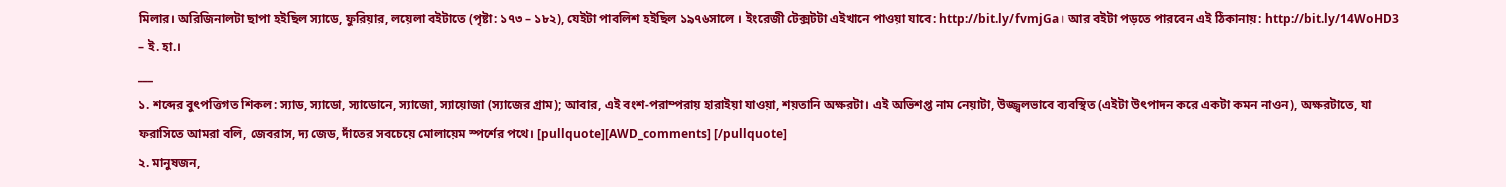মিলার। অরিজিনালটা ছাপা হইছিল স্যাডে, ফুরিয়ার, লয়েলা বইটাতে (পৃষ্টা: ১৭৩ – ১৮২), যেইটা পাবলিশ হইছিল ১৯৭৬সালে । ইংরেজী টেক্সটটা এইখানে পাওয়া যাবে: http://bit.ly/fvmjGa। আর বইটা পড়তে পারবেন এই ঠিকানায়: http://bit.ly/14WoHD3
– ই. হা.।
___
১. শব্দের বুৎপত্তিগত শিকল: স্যাড, স্যাডো, স্যাডোনে, স্যাজো, স্যায়োজা (স্যাজের গ্রাম); আবার, এই বংশ-পরাম্পরায় হারাইয়া যাওয়া, শয়তানি অক্ষরটা। এই অভিশপ্ত নাম নেয়াটা, উজ্জ্বলভাবে ব্যবস্থিত (এইটা উৎপাদন করে একটা কমন নাওন), অক্ষরটাতে, যা ফরাসিতে আমরা বলি, জেবরাস, দ্য জেড, দাঁতের সবচেয়ে মোলায়েম স্পর্শের পথে। [pullquote][AWD_comments] [/pullquote]
২. মানুষজন,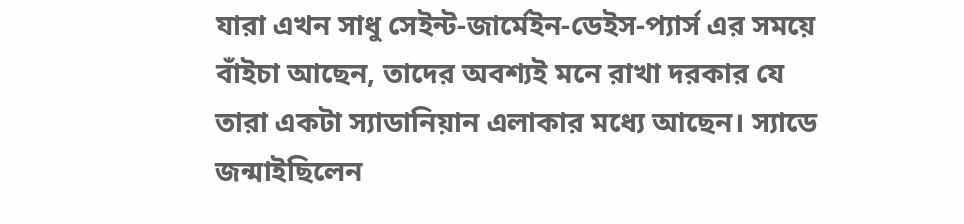যারা এখন সাধু সেইন্ট-জার্মেইন-ডেইস-প্যার্স এর সময়ে বাঁইচা আছেন, তাদের অবশ্যই মনে রাখা দরকার যে তারা একটা স্যাডানিয়ান এলাকার মধ্যে আছেন। স্যাডে জন্মাইছিলেন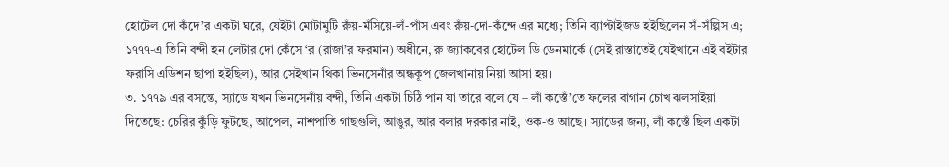হোটেল দো কঁদে’র একটা ঘরে, যেইটা মোটামুটি রুঁয়-মঁসিয়ে-লঁ-পাঁস এবং রুঁয়-দো-কঁন্দে এর মধ্যে; তিনি ব্যাপ্টাইজড হইছিলেন সঁ-সঁল্পিস এ; ১৭৭৭-এ তিনি বন্দী হন লেটার দো কেঁসে ‘র (রাজা’র ফরমান) অধীনে, রু জ্যাকবের হোটেল ডি ডেনমার্কে (সেই রাস্তাতেই যেইখানে এই বইটার ফরাসি এডিশন ছাপা হইছিল), আর সেইখান থিকা ভিনসেনাঁর অন্ধকূপ জেলখানায় নিয়া আসা হয়।
৩. ১৭৭৯ এর বসন্তে, স্যাডে যখন ভিনসেনাঁয় বন্দী, তিনি একটা চিঠি পান যা তারে বলে যে – লাঁ কস্তেঁ’তে ফলের বাগান চোখ ঝলসাইয়া দিতেছে: চেরির কুঁড়ি ফুটছে, আপেল, নাশপাতি গাছগুলি, আঙুর, আর বলার দরকার নাই, ওক-ও আছে। স্যাডের জন্য, লাঁ কস্তেঁ ছিল একটা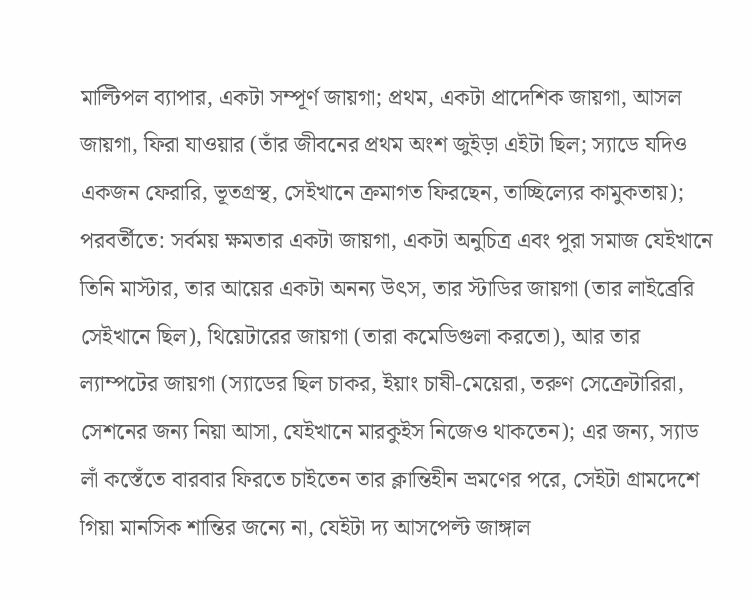মাল্টিপল ব্যাপার, একটা সম্পূর্ণ জায়গা; প্রথম, একটা প্রাদেশিক জায়গা, আসল জায়গা, ফিরা যাওয়ার (তাঁর জীবনের প্রথম অংশ জুইড়া এইটা ছিল; স্যাডে যদিও একজন ফেরারি, ভূতগ্রস্থ, সেইখানে ক্রমাগত ফিরছেন, তাচ্ছিল্যের কামুকতায়); পরবর্তীতে: সর্বময় ক্ষমতার একটা জায়গা, একটা অনুচিত্র এবং পুরা সমাজ যেইখানে তিনি মাস্টার, তার আয়ের একটা অনন্য উৎস, তার স্টাডির জায়গা (তার লাইব্রেরি সেইখানে ছিল), থিয়েটারের জায়গা (তারা কমেডিগুলা করতো), আর তার ল্যাম্পটের জায়গা (স্যাডের ছিল চাকর, ইয়াং চাষী-মেয়েরা, তরুণ সেক্রেটারিরা, সেশনের জন্য নিয়া আসা, যেইখানে মারকুইস নিজেও থাকতেন); এর জন্য, স্যাড লাঁ কস্তেঁতে বারবার ফিরতে চাইতেন তার ক্লান্তিহীন ভ্রমণের পরে, সেইটা গ্রামদেশে গিয়া মানসিক শান্তির জন্যে না, যেইটা দ্য আসপেল্ট জাঙ্গাল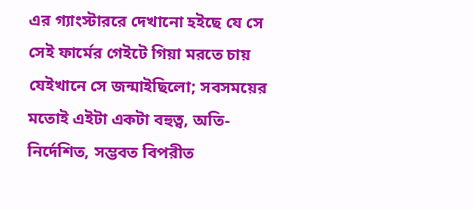এর গ্যাংস্টাররে দেখানো হইছে যে সে সেই ফার্মের গেইটে গিয়া মরতে চায় যেইখানে সে জন্মাইছিলো; সবসময়ের মতোই এইটা একটা বহুত্ব, অতি-নির্দেশিত, সম্ভবত বিপরীত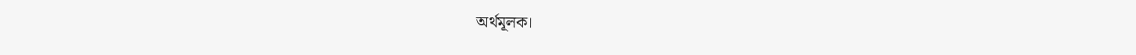অর্থমূলক।